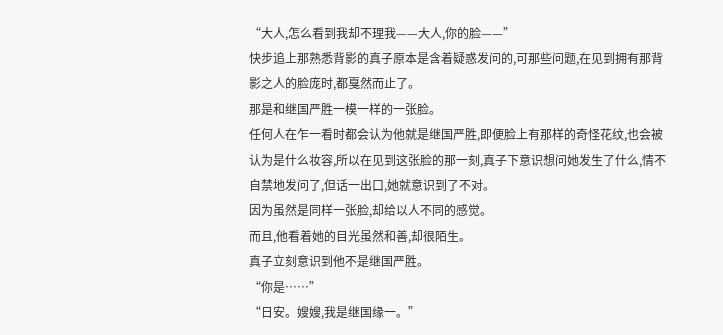“大人,怎么看到我却不理我——大人,你的脸——”
快步追上那熟悉背影的真子原本是含着疑惑发问的,可那些问题,在见到拥有那背影之人的脸庞时,都戛然而止了。
那是和继国严胜一模一样的一张脸。
任何人在乍一看时都会认为他就是继国严胜,即便脸上有那样的奇怪花纹,也会被认为是什么妆容,所以在见到这张脸的那一刻,真子下意识想问她发生了什么,情不自禁地发问了,但话一出口,她就意识到了不对。
因为虽然是同样一张脸,却给以人不同的感觉。
而且,他看着她的目光虽然和善,却很陌生。
真子立刻意识到他不是继国严胜。
“你是……”
“日安。嫂嫂,我是继国缘一。”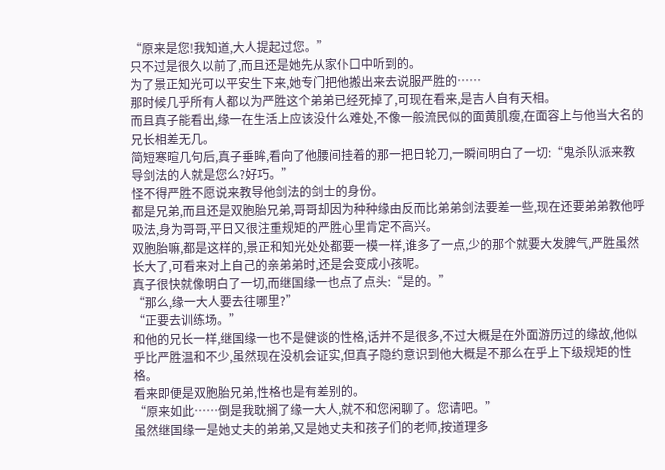“原来是您!我知道,大人提起过您。”
只不过是很久以前了,而且还是她先从家仆口中听到的。
为了景正知光可以平安生下来,她专门把他搬出来去说服严胜的……
那时候几乎所有人都以为严胜这个弟弟已经死掉了,可现在看来,是吉人自有天相。
而且真子能看出,缘一在生活上应该没什么难处,不像一般流民似的面黄肌瘦,在面容上与他当大名的兄长相差无几。
简短寒暄几句后,真子垂眸,看向了他腰间挂着的那一把日轮刀,一瞬间明白了一切:“鬼杀队派来教导剑法的人就是您么?好巧。”
怪不得严胜不愿说来教导他剑法的剑士的身份。
都是兄弟,而且还是双胞胎兄弟,哥哥却因为种种缘由反而比弟弟剑法要差一些,现在还要弟弟教他呼吸法,身为哥哥,平日又很注重规矩的严胜心里肯定不高兴。
双胞胎嘛,都是这样的,景正和知光处处都要一模一样,谁多了一点,少的那个就要大发脾气,严胜虽然长大了,可看来对上自己的亲弟弟时,还是会变成小孩呢。
真子很快就像明白了一切,而继国缘一也点了点头:“是的。”
“那么,缘一大人要去往哪里?”
“正要去训练场。”
和他的兄长一样,继国缘一也不是健谈的性格,话并不是很多,不过大概是在外面游历过的缘故,他似乎比严胜温和不少,虽然现在没机会证实,但真子隐约意识到他大概是不那么在乎上下级规矩的性格。
看来即便是双胞胎兄弟,性格也是有差别的。
“原来如此……倒是我耽搁了缘一大人,就不和您闲聊了。您请吧。”
虽然继国缘一是她丈夫的弟弟,又是她丈夫和孩子们的老师,按道理多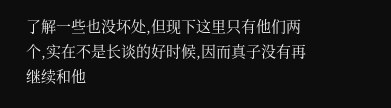了解一些也没坏处,但现下这里只有他们两个,实在不是长谈的好时候,因而真子没有再继续和他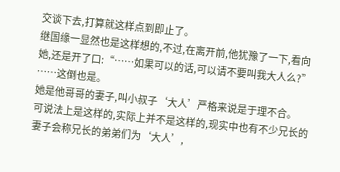交谈下去,打算就这样点到即止了。
继国缘一显然也是这样想的,不过,在离开前,他犹豫了一下,看向她,还是开了口:“……如果可以的话,可以请不要叫我大人么?”
……这倒也是。
她是他哥哥的妻子,叫小叔子‘大人’严格来说是于理不合。
可说法上是这样的,实际上并不是这样的,现实中也有不少兄长的妻子会称兄长的弟弟们为‘大人’,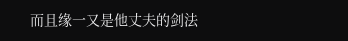而且缘一又是他丈夫的剑法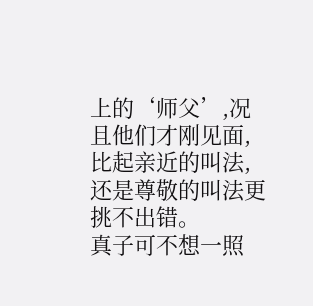上的‘师父’,况且他们才刚见面,比起亲近的叫法,还是尊敬的叫法更挑不出错。
真子可不想一照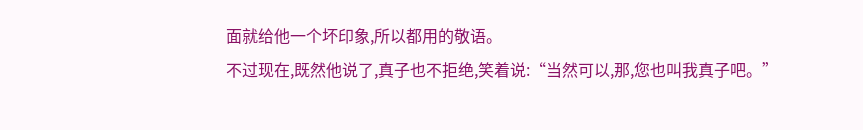面就给他一个坏印象,所以都用的敬语。
不过现在,既然他说了,真子也不拒绝,笑着说:“当然可以,那,您也叫我真子吧。”